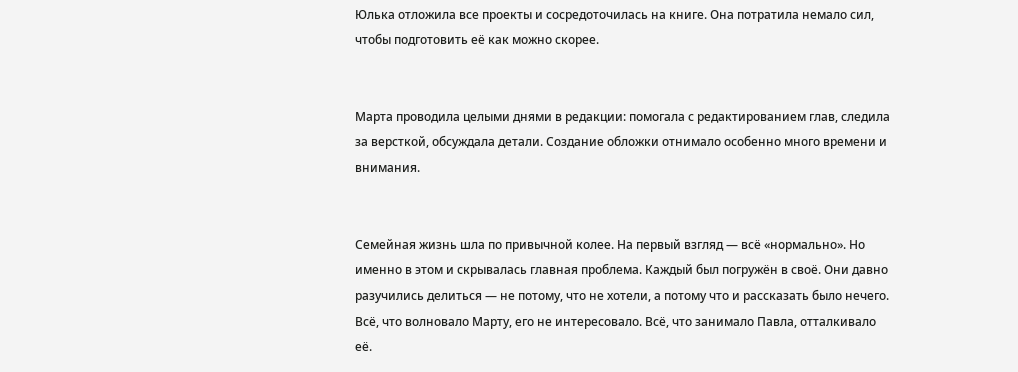Юлька отложила все проекты и сосредоточилась на книге. Она потратила немало сил, чтобы подготовить её как можно скорее.


Марта проводила целыми днями в редакции: помогала с редактированием глав, следила за версткой, обсуждала детали. Создание обложки отнимало особенно много времени и внимания.


Семейная жизнь шла по привычной колее. На первый взгляд — всё «нормально». Но именно в этом и скрывалась главная проблема. Каждый был погружён в своё. Они давно разучились делиться — не потому, что не хотели, а потому что и рассказать было нечего. Всё, что волновало Марту, его не интересовало. Всё, что занимало Павла, отталкивало её.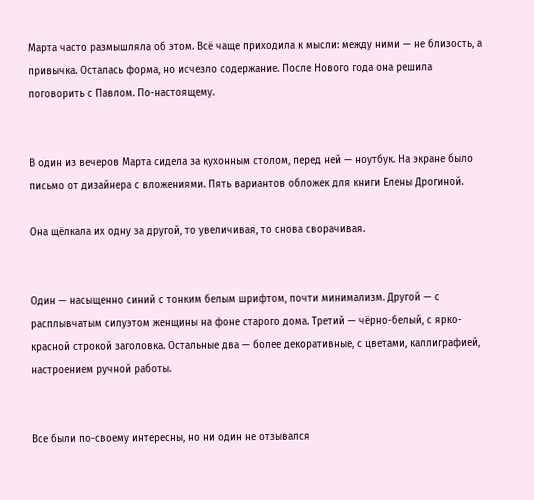Марта часто размышляла об этом. Всё чаще приходила к мысли: между ними — не близость, а привычка. Осталась форма, но исчезло содержание. После Нового года она решила поговорить с Павлом. По-настоящему.


В один из вечеров Марта сидела за кухонным столом, перед ней — ноутбук. На экране было письмо от дизайнера с вложениями. Пять вариантов обложек для книги Елены Дрогиной.

Она щёлкала их одну за другой, то увеличивая, то снова сворачивая.


Один — насыщенно синий с тонким белым шрифтом, почти минимализм. Другой — с расплывчатым силуэтом женщины на фоне старого дома. Третий — чёрно-белый, с ярко-красной строкой заголовка. Остальные два — более декоративные, с цветами, каллиграфией, настроением ручной работы.


Все были по-своему интересны, но ни один не отзывался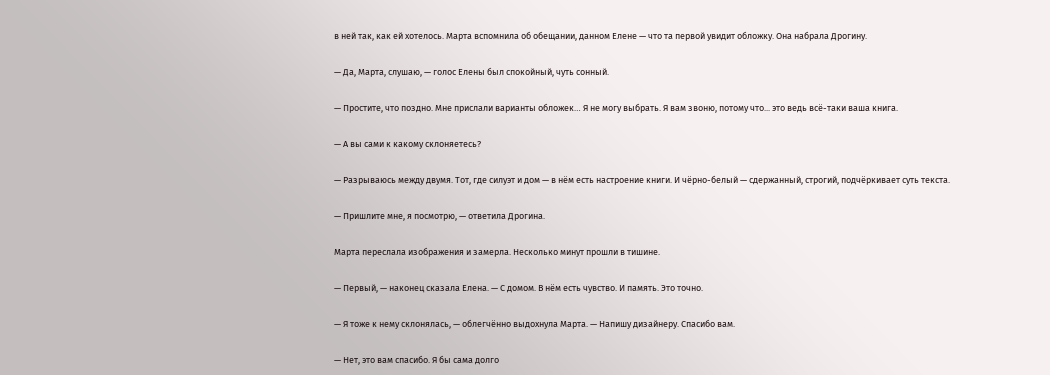в ней так, как ей хотелось. Марта вспомнила об обещании, данном Елене — что та первой увидит обложку. Она набрала Дрогину.


— Да, Марта, слушаю, — голос Елены был спокойный, чуть сонный.


— Простите, что поздно. Мне прислали варианты обложек… Я не могу выбрать. Я вам звоню, потому что... это ведь всё-таки ваша книга.


— А вы сами к какому склоняетесь?


— Разрываюсь между двумя. Тот, где силуэт и дом — в нём есть настроение книги. И чёрно-белый — сдержанный, строгий, подчёркивает суть текста.


— Пришлите мне, я посмотрю, — ответила Дрогина.


Марта переслала изображения и замерла. Несколько минут прошли в тишине.


— Первый, — наконец сказала Елена. — С домом. В нём есть чувство. И память. Это точно.


— Я тоже к нему склонялась, — облегчённо выдохнула Марта. — Напишу дизайнеру. Спасибо вам.


— Нет, это вам спасибо. Я бы сама долго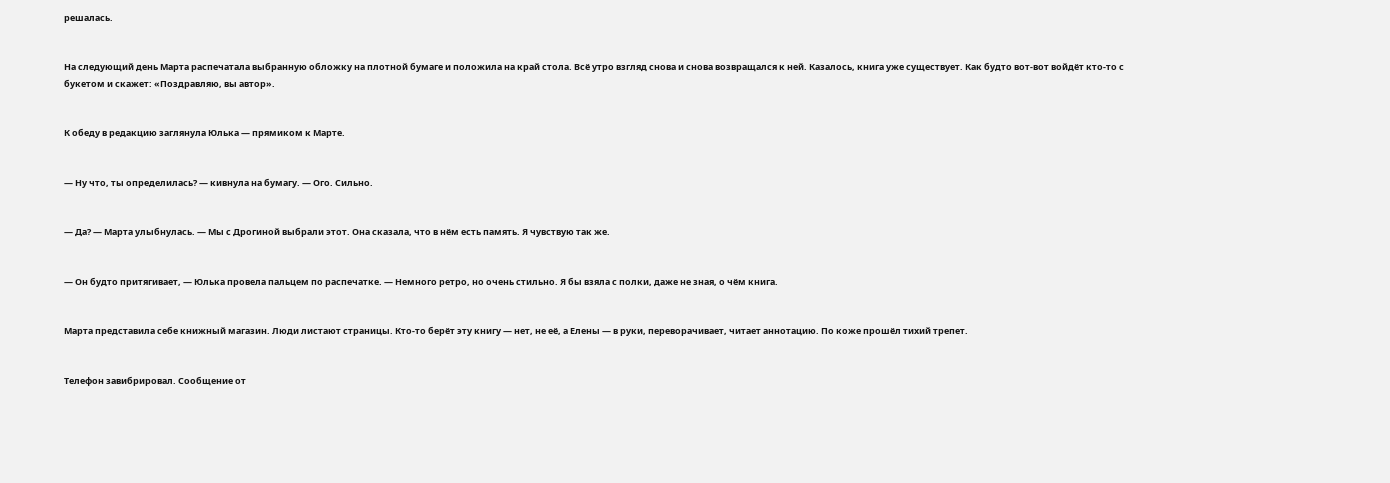решалась.


На следующий день Марта распечатала выбранную обложку на плотной бумаге и положила на край стола. Всё утро взгляд снова и снова возвращался к ней. Казалось, книга уже существует. Как будто вот-вот войдёт кто-то с букетом и скажет: «Поздравляю, вы автор».


К обеду в редакцию заглянула Юлька — прямиком к Марте.


— Ну что, ты определилась? — кивнула на бумагу. — Ого. Сильно.


— Да? — Марта улыбнулась. — Мы с Дрогиной выбрали этот. Она сказала, что в нём есть память. Я чувствую так же.


— Он будто притягивает, — Юлька провела пальцем по распечатке. — Немного ретро, но очень стильно. Я бы взяла с полки, даже не зная, о чём книга.


Марта представила себе книжный магазин. Люди листают страницы. Кто-то берёт эту книгу — нет, не её, а Елены — в руки, переворачивает, читает аннотацию. По коже прошёл тихий трепет.


Телефон завибрировал. Сообщение от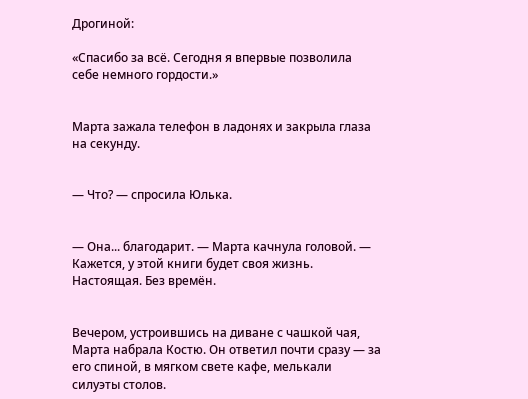Дрогиной:

«Спасибо за всё. Сегодня я впервые позволила себе немного гордости.»


Марта зажала телефон в ладонях и закрыла глаза на секунду.


— Что? — спросила Юлька.


— Она... благодарит. — Марта качнула головой. — Кажется, у этой книги будет своя жизнь. Настоящая. Без времён.


Вечером, устроившись на диване с чашкой чая, Марта набрала Костю. Он ответил почти сразу — за его спиной, в мягком свете кафе, мелькали силуэты столов.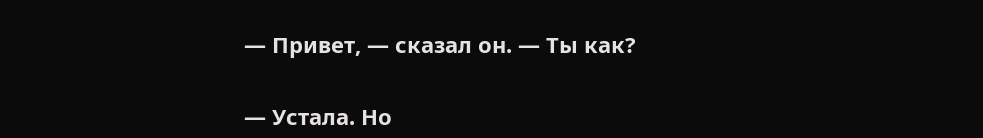— Привет, — сказал он. — Ты как?


— Устала. Но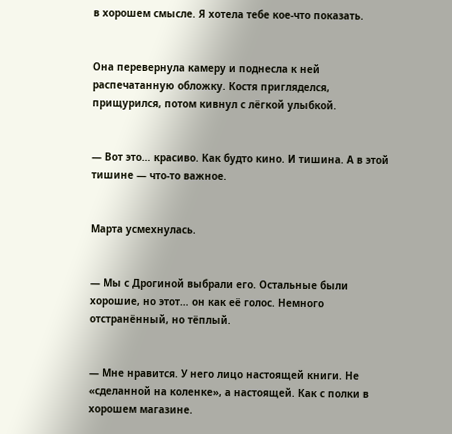в хорошем смысле. Я хотела тебе кое-что показать.


Она перевернула камеру и поднесла к ней распечатанную обложку. Костя пригляделся, прищурился, потом кивнул с лёгкой улыбкой.


— Вот это… красиво. Как будто кино. И тишина. А в этой тишине — что-то важное.


Марта усмехнулась.


— Мы с Дрогиной выбрали его. Остальные были хорошие, но этот… он как её голос. Немного отстранённый, но тёплый.


— Мне нравится. У него лицо настоящей книги. Не «сделанной на коленке», а настоящей. Как с полки в хорошем магазине.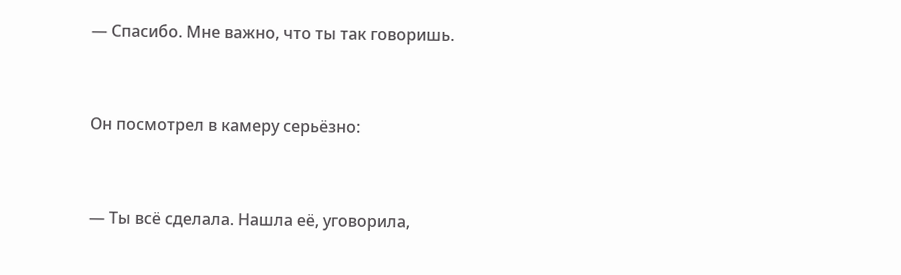— Спасибо. Мне важно, что ты так говоришь.


Он посмотрел в камеру серьёзно:


— Ты всё сделала. Нашла её, уговорила,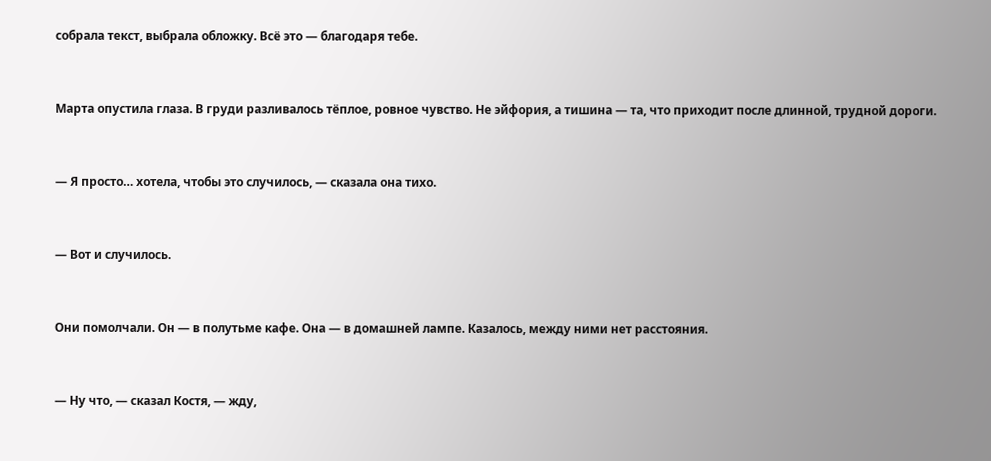собрала текст, выбрала обложку. Всё это — благодаря тебе.


Марта опустила глаза. В груди разливалось тёплое, ровное чувство. Не эйфория, а тишина — та, что приходит после длинной, трудной дороги.


— Я просто… хотела, чтобы это случилось, — сказала она тихо.


— Вот и случилось.


Они помолчали. Он — в полутьме кафе. Она — в домашней лампе. Казалось, между ними нет расстояния.


— Ну что, — сказал Костя, — жду,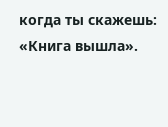когда ты скажешь: «Книга вышла».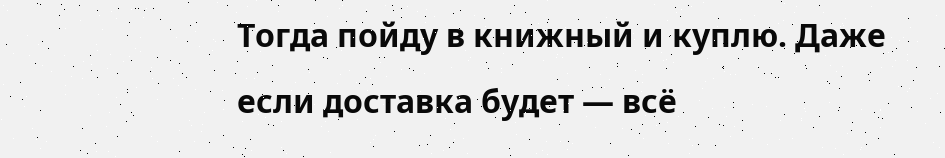Тогда пойду в книжный и куплю. Даже если доставка будет — всё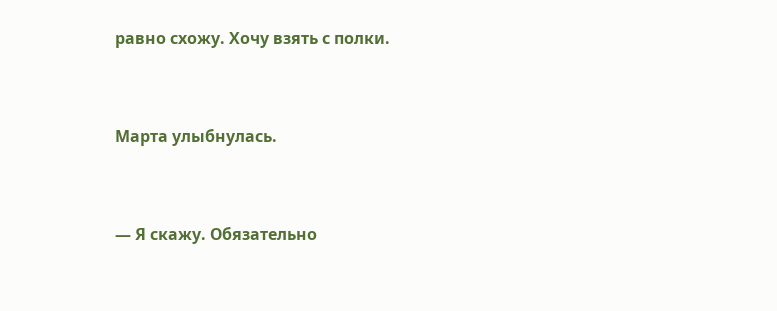равно схожу. Хочу взять с полки.


Марта улыбнулась.


— Я скажу. Обязательно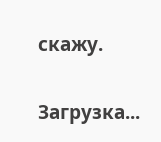скажу.

Загрузка...